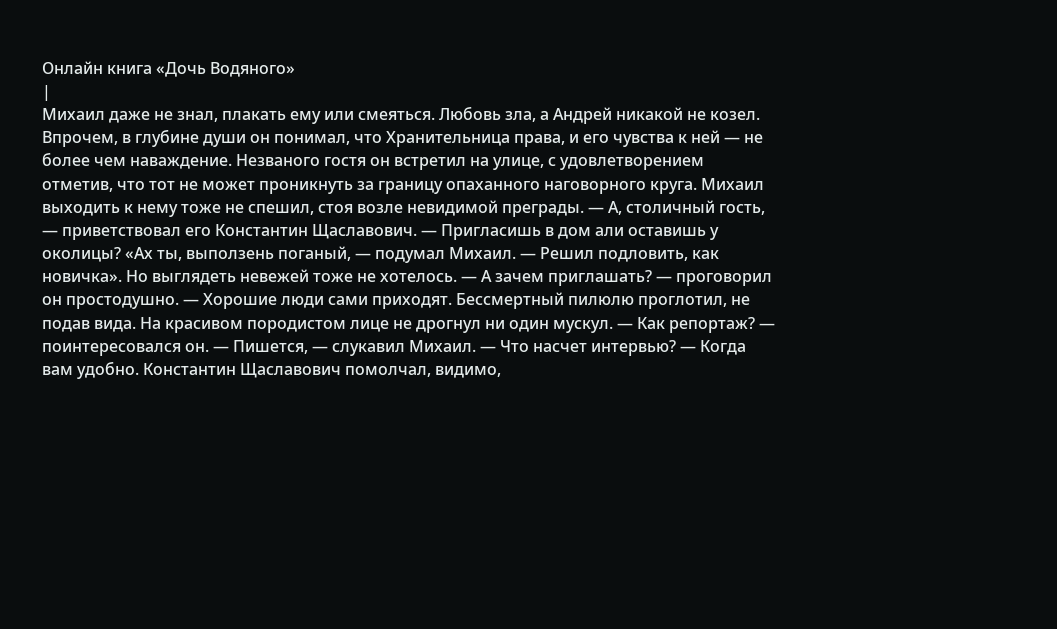Онлайн книга «Дочь Водяного»
|
Михаил даже не знал, плакать ему или смеяться. Любовь зла, а Андрей никакой не козел. Впрочем, в глубине души он понимал, что Хранительница права, и его чувства к ней — не более чем наваждение. Незваного гостя он встретил на улице, с удовлетворением отметив, что тот не может проникнуть за границу опаханного наговорного круга. Михаил выходить к нему тоже не спешил, стоя возле невидимой преграды. — А, столичный гость, — приветствовал его Константин Щаславович. — Пригласишь в дом али оставишь у околицы? «Ах ты, выползень поганый, — подумал Михаил. — Решил подловить, как новичка». Но выглядеть невежей тоже не хотелось. — А зачем приглашать? — проговорил он простодушно. — Хорошие люди сами приходят. Бессмертный пилюлю проглотил, не подав вида. На красивом породистом лице не дрогнул ни один мускул. — Как репортаж? — поинтересовался он. — Пишется, — слукавил Михаил. — Что насчет интервью? — Когда вам удобно. Константин Щаславович помолчал, видимо,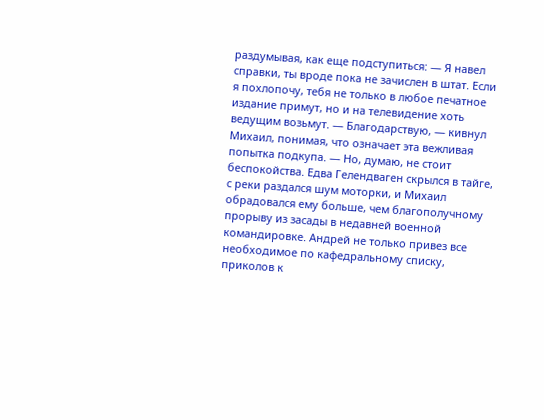раздумывая, как еще подступиться: — Я навел справки, ты вроде пока не зачислен в штат. Если я похлопочу, тебя не только в любое печатное издание примут, но и на телевидение хоть ведущим возьмут. — Благодарствую, — кивнул Михаил, понимая, что означает эта вежливая попытка подкупа. — Но, думаю, не стоит беспокойства. Едва Гелендваген скрылся в тайге, с реки раздался шум моторки, и Михаил обрадовался ему больше, чем благополучному прорыву из засады в недавней военной командировке. Андрей не только привез все необходимое по кафедральному списку, приколов к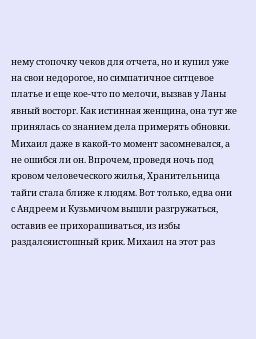нему стопочку чеков для отчета, но и купил уже на свои недорогое, но симпатичное ситцевое платье и еще кое-что по мелочи, вызвав у Ланы явный восторг. Как истинная женщина, она тут же принялась со знанием дела примерять обновки. Михаил даже в какой-то момент засомневался, а не ошибся ли он. Впрочем, проведя ночь под кровом человеческого жилья, Хранительница тайги стала ближе к людям. Вот только, едва они с Андреем и Кузьмичом вышли разгружаться, оставив ее прихорашиваться, из избы раздалсяистошный крик. Михаил на этот раз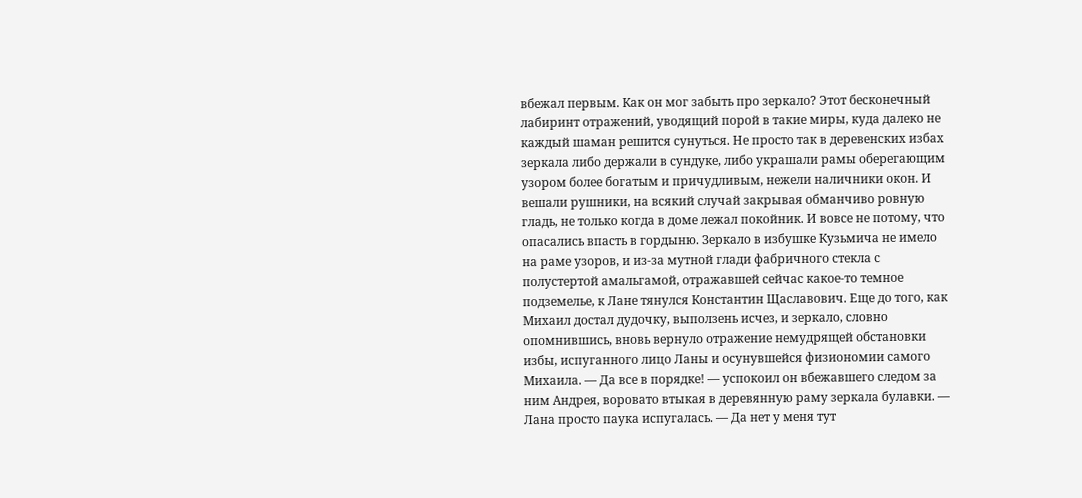вбежал первым. Как он мог забыть про зеркало? Этот бесконечный лабиринт отражений, уводящий порой в такие миры, куда далеко не каждый шаман решится сунуться. Не просто так в деревенских избах зеркала либо держали в сундуке, либо украшали рамы оберегающим узором более богатым и причудливым, нежели наличники окон. И вешали рушники, на всякий случай закрывая обманчиво ровную гладь, не только когда в доме лежал покойник. И вовсе не потому, что опасались впасть в гордыню. Зеркало в избушке Кузьмича не имело на раме узоров, и из-за мутной глади фабричного стекла с полустертой амальгамой, отражавшей сейчас какое-то темное подземелье, к Лане тянулся Константин Щаславович. Еще до того, как Михаил достал дудочку, выползень исчез, и зеркало, словно опомнившись, вновь вернуло отражение немудрящей обстановки избы, испуганного лицо Ланы и осунувшейся физиономии самого Михаила. — Да все в порядке! — успокоил он вбежавшего следом за ним Андрея, воровато втыкая в деревянную раму зеркала булавки. — Лана просто паука испугалась. — Да нет у меня тут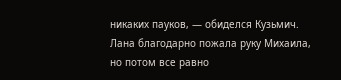никаких пауков, — обиделся Кузьмич. Лана благодарно пожала руку Михаила, но потом все равно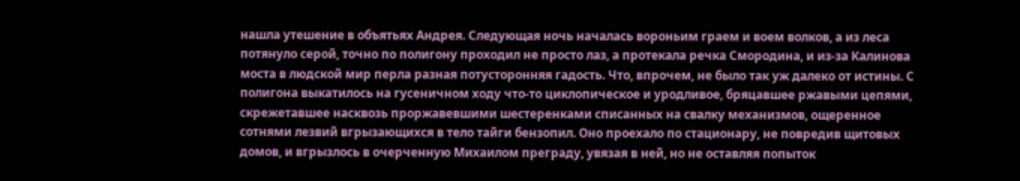нашла утешение в объятьях Андрея. Следующая ночь началась вороньим граем и воем волков, а из леса потянуло серой, точно по полигону проходил не просто лаз, а протекала речка Смородина, и из-за Калинова моста в людской мир перла разная потусторонняя гадость. Что, впрочем, не было так уж далеко от истины. С полигона выкатилось на гусеничном ходу что-то циклопическое и уродливое, бряцавшее ржавыми цепями, скрежетавшее насквозь проржавевшими шестеренками списанных на свалку механизмов, ощеренное сотнями лезвий вгрызающихся в тело тайги бензопил. Оно проехало по стационару, не повредив щитовых домов, и вгрызлось в очерченную Михаилом преграду, увязая в ней, но не оставляя попыток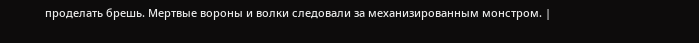проделать брешь. Мертвые вороны и волки следовали за механизированным монстром. |